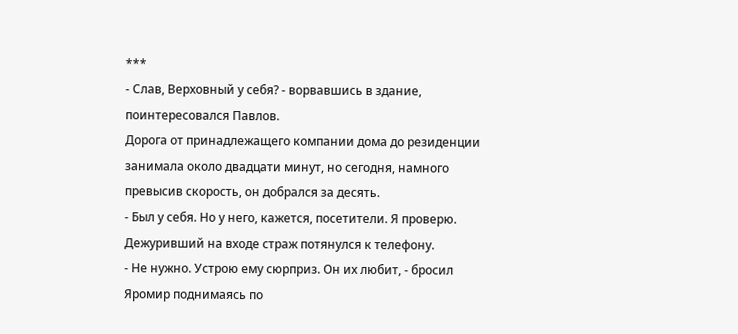***
- Слав, Верховный у себя? - ворвавшись в здание, поинтересовался Павлов.
Дорога от принадлежащего компании дома до резиденции занимала около двадцати минут, но сегодня, намного превысив скорость, он добрался за десять.
- Был у себя. Но у него, кажется, посетители. Я проверю.
Дежуривший на входе страж потянулся к телефону.
- Не нужно. Устрою ему сюрприз. Он их любит, - бросил Яромир поднимаясь по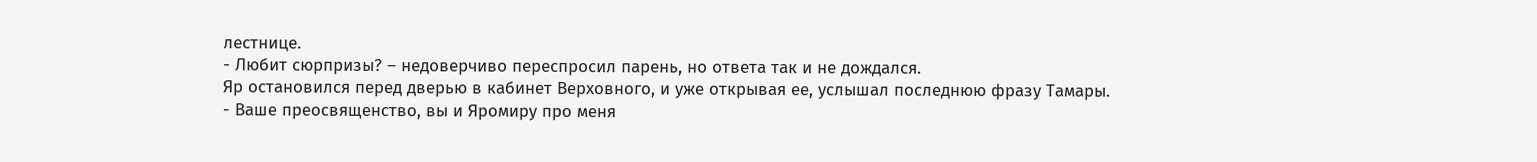лестнице.
- Любит сюрпризы? – недоверчиво переспросил парень, но ответа так и не дождался.
Яр остановился перед дверью в кабинет Верховного, и уже открывая ее, услышал последнюю фразу Тамары.
- Ваше преосвященство, вы и Яромиру про меня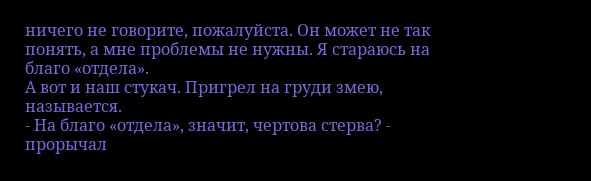ничего не говорите, пожалуйста. Он может не так понять, а мне проблемы не нужны. Я стараюсь на благо «отдела».
А вот и наш стукач. Пригрел на груди змею, называется.
- На благо «отдела», значит, чертова стерва? - прорычал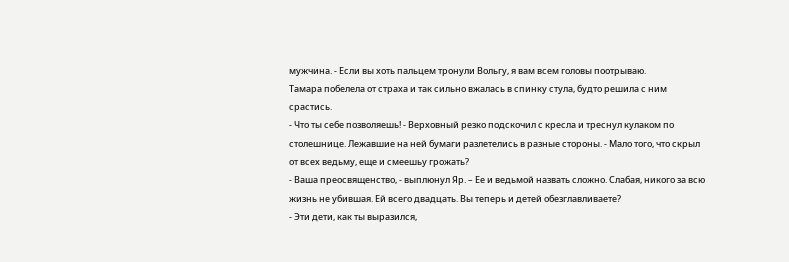мужчина. - Если вы хоть пальцем тронули Вольгу, я вам всем головы поотрываю.
Тамара побелела от страха и так сильно вжалась в спинку стула, будто решила с ним срастись.
- Что ты себе позволяешь! - Верховный резко подскочил с кресла и треснул кулаком по столешнице. Лежавшие на ней бумаги разлетелись в разные стороны. - Мало того, что скрыл от всех ведьму, еще и смеешьу грожать?
- Ваша преосвященство, - выплюнул Яр. – Ее и ведьмой назвать сложно. Слабая, никого за всю жизнь не убившая. Ей всего двадцать. Вы теперь и детей обезглавливаете?
- Эти дети, как ты выразился,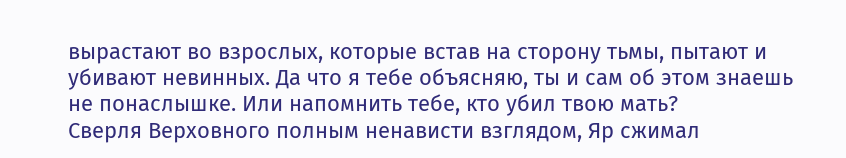вырастают во взрослых, которые встав на сторону тьмы, пытают и убивают невинных. Да что я тебе объясняю, ты и сам об этом знаешь не понаслышке. Или напомнить тебе, кто убил твою мать?
Сверля Верховного полным ненависти взглядом, Яр сжимал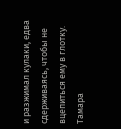и разжимал кулаки, едва сдерживаясь, чтобы не вцепиться ему в глотку. Тамара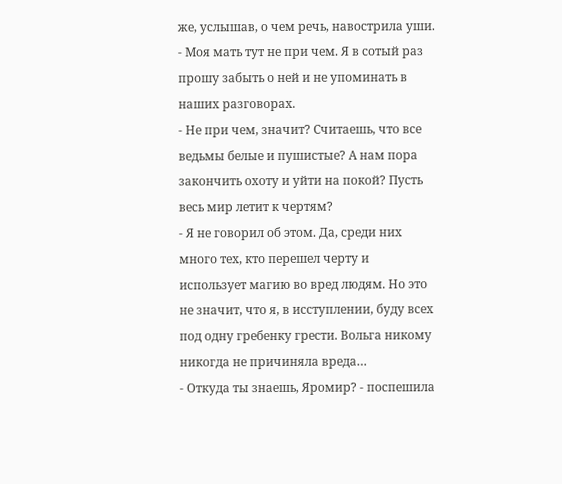же, услышав, о чем речь, навострила уши.
- Моя мать тут не при чем. Я в сотый раз прошу забыть о ней и не упоминать в наших разговорах.
- Не при чем, значит? Считаешь, что все ведьмы белые и пушистые? А нам пора закончить охоту и уйти на покой? Пусть весь мир летит к чертям?
- Я не говорил об этом. Да, среди них много тех, кто перешел черту и использует магию во вред людям. Но это не значит, что я, в исступлении, буду всех под одну гребенку грести. Вольга никому никогда не причиняла вреда…
- Откуда ты знаешь, Яромир? - поспешила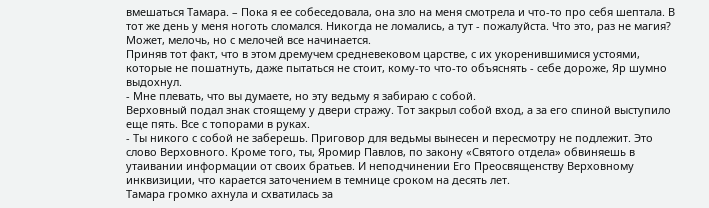вмешаться Тамара. – Пока я ее собеседовала, она зло на меня смотрела и что-то про себя шептала. В тот же день у меня ноготь сломался. Никогда не ломались, а тут - пожалуйста. Что это, раз не магия? Может, мелочь, но с мелочей все начинается.
Приняв тот факт, что в этом дремучем средневековом царстве, с их укоренившимися устоями, которые не пошатнуть, даже пытаться не стоит, кому-то что-то объяснять - себе дороже, Яр шумно выдохнул.
- Мне плевать, что вы думаете, но эту ведьму я забираю с собой.
Верховный подал знак стоящему у двери стражу. Тот закрыл собой вход, а за его спиной выступило еще пять. Все с топорами в руках.
- Ты никого с собой не заберешь. Приговор для ведьмы вынесен и пересмотру не подлежит. Это слово Верховного. Кроме того, ты, Яромир Павлов, по закону «Святого отдела» обвиняешь в утаивании информации от своих братьев. И неподчинении Его Преосвященству Верховному инквизиции, что карается заточением в темнице сроком на десять лет.
Тамара громко ахнула и схватилась за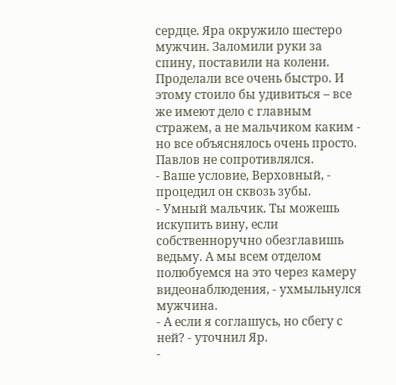сердце. Яра окружило шестеро мужчин. Заломили руки за спину, поставили на колени. Проделали все очень быстро. И этому стоило бы удивиться – все же имеют дело с главным стражем, а не мальчиком каким - но все объяснялось очень просто. Павлов не сопротивлялся.
- Ваше условие, Верховный, - процедил он сквозь зубы.
- Умный мальчик. Ты можешь искупить вину, если собственноручно обезглавишь ведьму. А мы всем отделом полюбуемся на это через камеру видеонаблюдения, - ухмыльнулся мужчина.
- А если я соглашусь, но сбегу с ней? - уточнил Яр.
-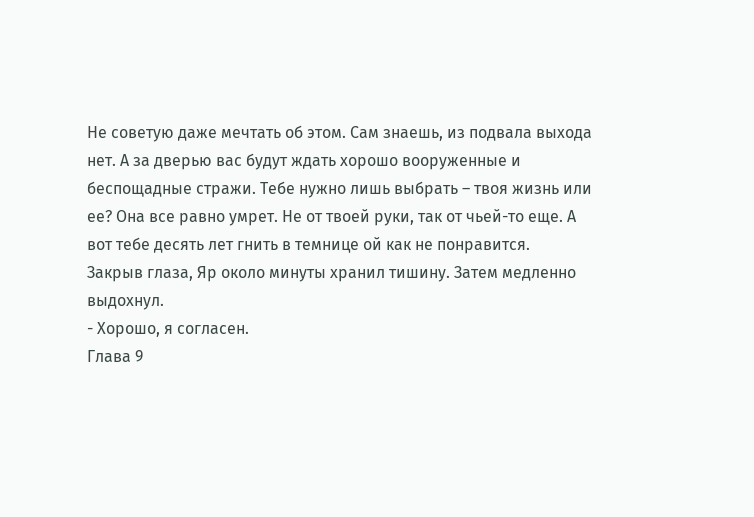Не советую даже мечтать об этом. Сам знаешь, из подвала выхода нет. А за дверью вас будут ждать хорошо вооруженные и беспощадные стражи. Тебе нужно лишь выбрать – твоя жизнь или ее? Она все равно умрет. Не от твоей руки, так от чьей-то еще. А вот тебе десять лет гнить в темнице ой как не понравится.
Закрыв глаза, Яр около минуты хранил тишину. Затем медленно выдохнул.
- Хорошо, я согласен.
Глава 9